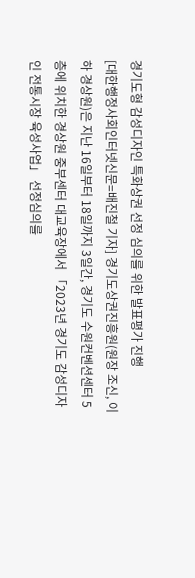경기도형 감성디자인 특화상권 선정 심의를 위한 발표평가 진행
[대한행정사회인터넷신문=배진철 기자] 경기도상권진흥원(원장 조신, 이하 경상원)은 지난 16일부터 18일까지 3일간, 경기도 수원컨벤션센터 5층에 위치한 경상원 중부센터 대교육장에서 「2023년 경기도 감성디자인 전통시장 육성사업」 선정심의를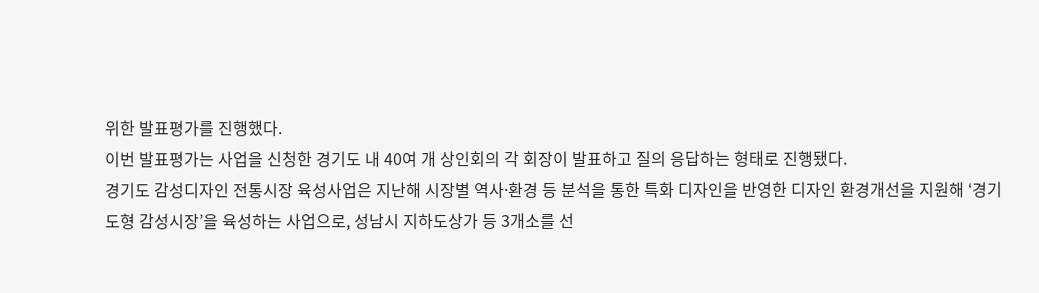위한 발표평가를 진행했다.
이번 발표평가는 사업을 신청한 경기도 내 40여 개 상인회의 각 회장이 발표하고 질의 응답하는 형태로 진행됐다.
경기도 감성디자인 전통시장 육성사업은 지난해 시장별 역사⸱환경 등 분석을 통한 특화 디자인을 반영한 디자인 환경개선을 지원해 ‘경기도형 감성시장’을 육성하는 사업으로, 성남시 지하도상가 등 3개소를 선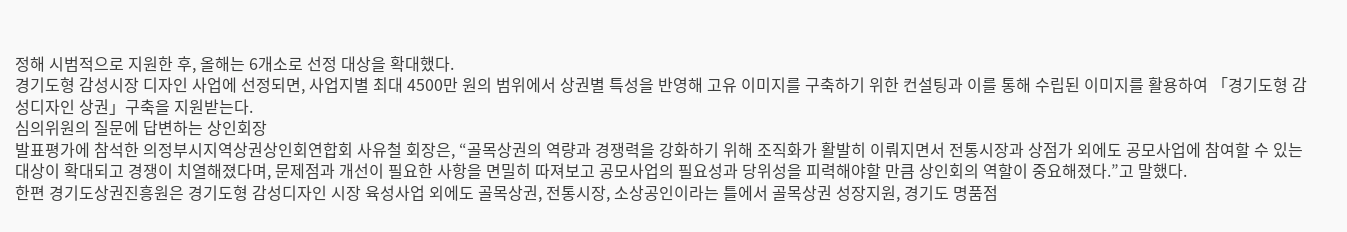정해 시범적으로 지원한 후, 올해는 6개소로 선정 대상을 확대했다.
경기도형 감성시장 디자인 사업에 선정되면, 사업지별 최대 4500만 원의 범위에서 상권별 특성을 반영해 고유 이미지를 구축하기 위한 컨설팅과 이를 통해 수립된 이미지를 활용하여 「경기도형 감성디자인 상권」구축을 지원받는다.
심의위원의 질문에 답변하는 상인회장
발표평가에 참석한 의정부시지역상권상인회연합회 사유철 회장은, “골목상권의 역량과 경쟁력을 강화하기 위해 조직화가 활발히 이뤄지면서 전통시장과 상점가 외에도 공모사업에 참여할 수 있는 대상이 확대되고 경쟁이 치열해졌다며, 문제점과 개선이 필요한 사항을 면밀히 따져보고 공모사업의 필요성과 당위성을 피력해야할 만큼 상인회의 역할이 중요해졌다.”고 말했다.
한편 경기도상권진흥원은 경기도형 감성디자인 시장 육성사업 외에도 골목상권, 전통시장, 소상공인이라는 틀에서 골목상권 성장지원, 경기도 명품점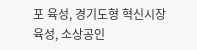포 육성, 경기도형 혁신시장 육성, 소상공인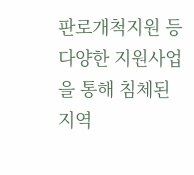판로개척지원 등 다양한 지원사업을 통해 침체된 지역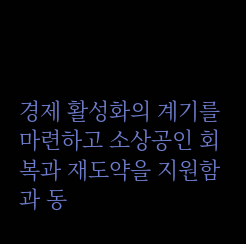경제 활성화의 계기를 마련하고 소상공인 회복과 재도약을 지원함과 동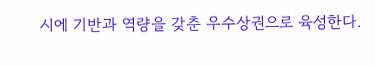시에 기반과 역량을 갖춘 우수상권으로 육성한다.